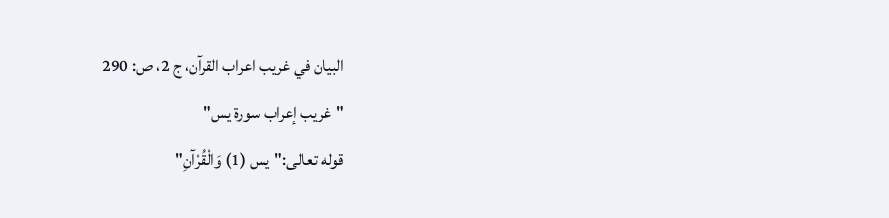البيان في غريب اعراب القرآن، ج 2، ص: 290
"غريب إعراب سورة يس"
قوله تعالى:"يس (1) وَالْقُرْآنِ"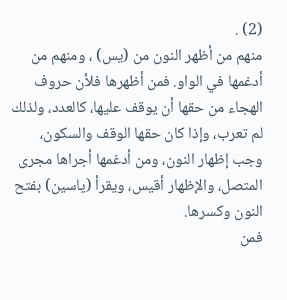(2) .
منهم من أظهر النون من (يس) ، ومنهم من أدغمها في الواو. فمن أظهرها فلأن حروف الهجاء من حقها أن يوقف عليها، كالعدد، ولذلك لم تعرب، وإذا كان حقها الوقف والسكون، وجب إظهار النون، ومن أدغمها أجراها مجرى المتصل، والإظهار أقيس، ويقرأ (ياسين) بفتح النون وكسرها.
فمن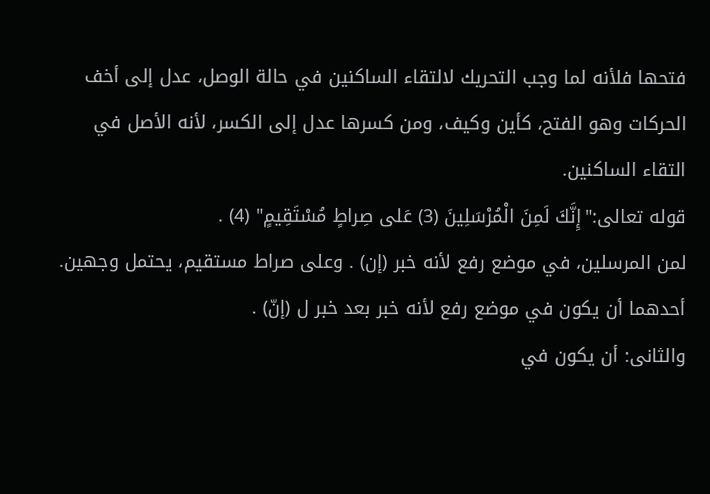فتحها فلأنه لما وجب التحريك لالتقاء الساكنين في حالة الوصل، عدل إلى أخف الحركات وهو الفتح، كأين وكيف، ومن كسرها عدل إلى الكسر، لأنه الأصل في التقاء الساكنين.
قوله تعالى:"إِنَّكَ لَمِنَ الْمُرْسَلِينَ (3) عَلى صِراطٍ مُسْتَقِيمٍ" (4) .
لمن المرسلين، في موضع رفع لأنه خبر (إن) . وعلى صراط مستقيم، يحتمل وجهين.
أحدهما أن يكون في موضع رفع لأنه خبر بعد خبر ل (إنّ) .
والثانى: أن يكون في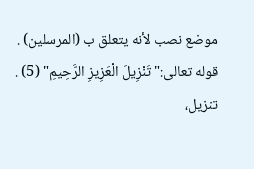موضع نصب لأنه يتعلق ب (المرسلين) .
قوله تعالى:"تَنْزِيلَ الْعَزِيزِ الرَّحِيمِ" (5) .
تنزيل،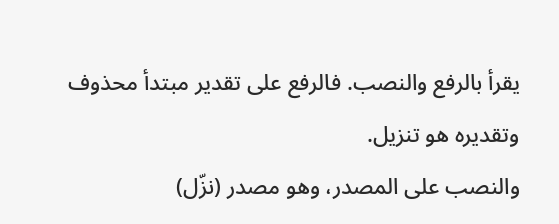يقرأ بالرفع والنصب. فالرفع على تقدير مبتدأ محذوف وتقديره هو تنزيل.
والنصب على المصدر، وهو مصدر (نزّل)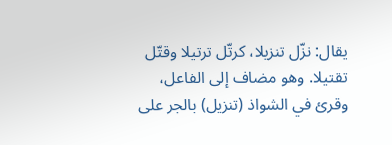يقال: نزّل تنزيلا، كرتّل ترتيلا وقتّل تقتيلا. وهو مضاف إلى الفاعل، وقرئ في الشواذ (تنزيل) بالجر على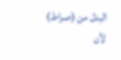البدل من (صراط) لأن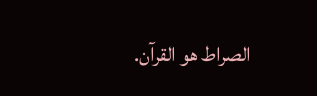الصراط هو القرآن.